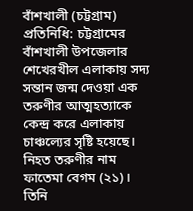বাঁশখালী (চট্টগ্রাম) প্রতিনিধি: চট্টগ্রামের বাঁশখালী উপজেলার শেখেরখীল এলাকায় সদ্য সন্তান জন্ম দেওয়া এক তরুণীর আত্মহত্যাকে কেন্দ্র করে এলাকায় চাঞ্চল্যের সৃষ্টি হয়েছে। নিহত তরুণীর নাম ফাতেমা বেগম (২১)। তিনি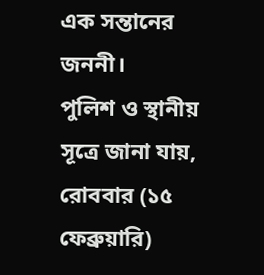এক সন্তানের জননী।
পুলিশ ও স্থানীয় সূত্রে জানা যায়, রোববার (১৫ ফেব্রুয়ারি)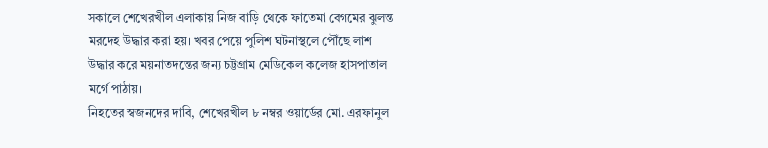সকালে শেখেরখীল এলাকায় নিজ বাড়ি থেকে ফাতেমা বেগমের ঝুলন্ত মরদেহ উদ্ধার করা হয়। খবর পেয়ে পুলিশ ঘটনাস্থলে পৌঁছে লাশ উদ্ধার করে ময়নাতদন্তের জন্য চট্টগ্রাম মেডিকেল কলেজ হাসপাতাল মর্গে পাঠায়।
নিহতের স্বজনদের দাবি, শেখেরখীল ৮ নম্বর ওয়ার্ডের মো. এরফানুল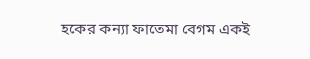হকের কন্যা ফাতেমা বেগম একই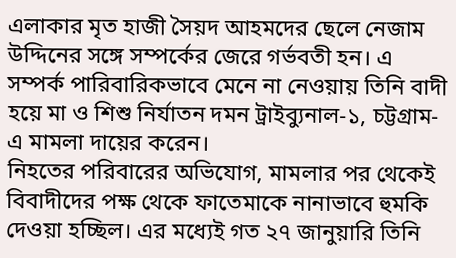এলাকার মৃত হাজী সৈয়দ আহমদের ছেলে নেজাম উদ্দিনের সঙ্গে সম্পর্কের জেরে গর্ভবতী হন। এ সম্পর্ক পারিবারিকভাবে মেনে না নেওয়ায় তিনি বাদী হয়ে মা ও শিশু নির্যাতন দমন ট্রাইব্যুনাল-১, চট্টগ্রাম-এ মামলা দায়ের করেন।
নিহতের পরিবারের অভিযোগ, মামলার পর থেকেই বিবাদীদের পক্ষ থেকে ফাতেমাকে নানাভাবে হুমকি দেওয়া হচ্ছিল। এর মধ্যেই গত ২৭ জানুয়ারি তিনি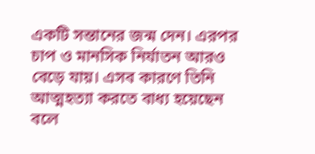একটি সন্তানের জন্ম দেন। এরপর চাপ ও মানসিক নির্যাতন আরও বেড়ে যায়। এসব কারণে তিনি আত্মহত্যা করতে বাধ্য হয়েছেন বলে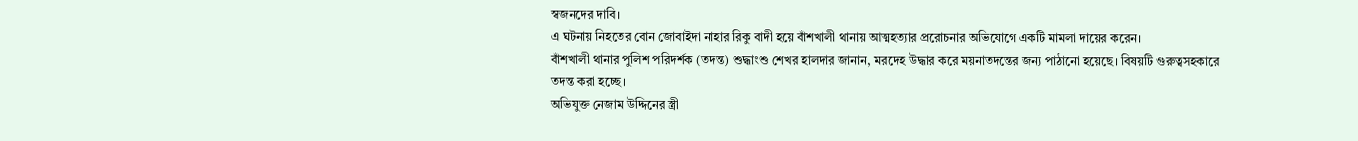স্বজনদের দাবি।
এ ঘটনায় নিহতের বোন জোবাইদা নাহার রিকু বাদী হয়ে বাঁশখালী থানায় আত্মহত্যার প্ররোচনার অভিযোগে একটি মামলা দায়ের করেন।
বাঁশখালী থানার পুলিশ পরিদর্শক (তদন্ত) শুদ্ধাংশু শেখর হালদার জানান, মরদেহ উদ্ধার করে ময়নাতদন্তের জন্য পাঠানো হয়েছে। বিষয়টি গুরুত্বসহকারে তদন্ত করা হচ্ছে।
অভিযুক্ত নেজাম উদ্দিনের স্ত্রী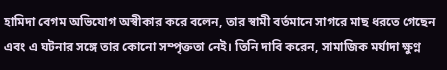হামিদা বেগম অভিযোগ অস্বীকার করে বলেন, তার স্বামী বর্তমানে সাগরে মাছ ধরতে গেছেন এবং এ ঘটনার সঙ্গে তার কোনো সম্পৃক্ততা নেই। তিনি দাবি করেন, সামাজিক মর্যাদা ক্ষুণ্ন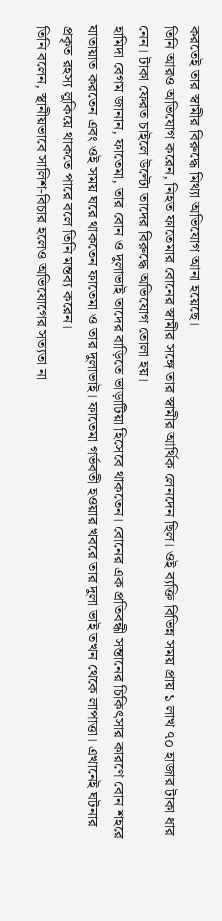করতেই তার স্বামীর বিরুদ্ধে মিথ্যা অভিযোগ আনা হয়েছে।
তিনি আরও অভিযোগ করেন, নিহত ফাতেমার বোনের স্বামীর সঙ্গে তার স্বামীর আর্থিক লেনদেন ছিল। ওই ব্যক্তি বিভিন্ন সময় প্রায় ১ লাখ ৭০ হাজার টাকা ধার নেন। টাকা ফেরত চাইলে উল্টো তাদের বিরুদ্ধে অভিযোগ তোলা হয়।
হামিদা বেগম জানান, ফাতেমা, তার বোন ও দুলাভাই তাদের বাড়িতে ভাড়াটিয়া হিসেবে থাকতেন। বোনের এক প্রতিবন্ধী সন্তানের চিকিৎসার কারণে বোন শহরে যাতায়াত করতেন এবং ওই সময় ঘরে থাকতেন ফাতেমা ও তার দুলাভাই। ফাতেমা গর্ভবতী হওয়ার খবরে তার দুলা ভাই তখন থেকে লাপাত্তা। এখানেই ঘটনার প্রকৃত রহস্য লুকিয়ে থাকতে পারে বলে তিনি মন্তব্য করেন।
তিনি বলেন, স্থানীয়ভাবে সালিশ-বিচার হলেও অভিযোগের সত্যতা না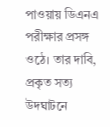পাওয়ায় ডিএনএ পরীক্ষার প্রসঙ্গ ওঠে। তার দাবি, প্রকৃত সত্য উদঘাটনে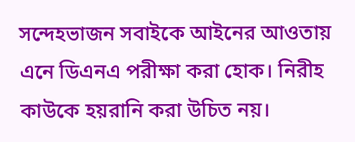সন্দেহভাজন সবাইকে আইনের আওতায় এনে ডিএনএ পরীক্ষা করা হোক। নিরীহ কাউকে হয়রানি করা উচিত নয়।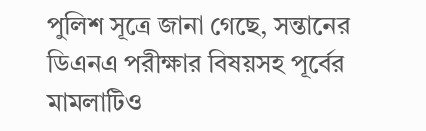পুলিশ সূত্রে জানা গেছে, সন্তানের ডিএনএ পরীক্ষার বিষয়সহ পূর্বের মামলাটিও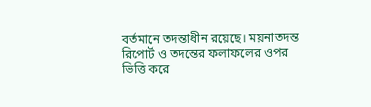বর্তমানে তদন্তাধীন রয়েছে। ময়নাতদন্ত রিপোর্ট ও তদন্তের ফলাফলের ওপর ভিত্তি করে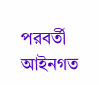পরবর্তী আইনগত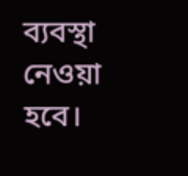ব্যবস্থা নেওয়া হবে।